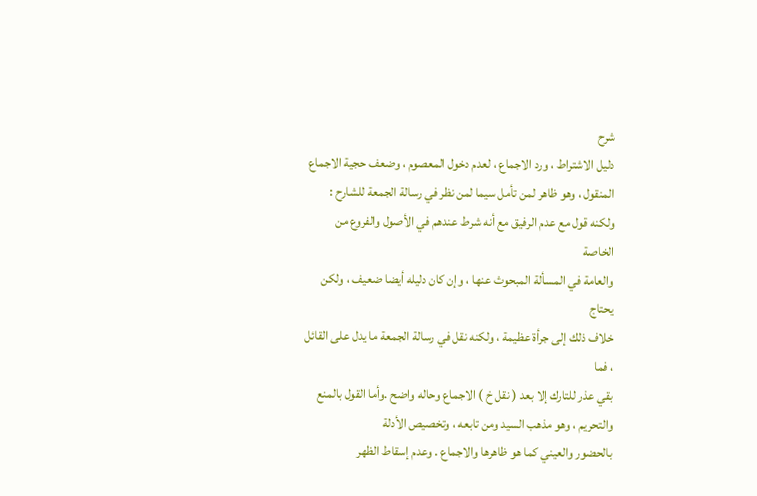شرح
دليل الاشتراط ، ورد الاجماع ، لعدم دخول المعصوم ، وضعف حجية الاجماع
المنقول ، وهو ظاهر لمن تأمل سيما لمن نظر في رسالة الجمعة للشارح :
ولكنه قول مع عدم الرفيق مع أنه شرط عندهم في الأصول والفروع من الخاصة
والعامة في المسألة المبحوث عنها ، وإن كان دليله أيضا ضعيف ، ولكن يحتاج
خلاف ذلك إلى جرأة عظيمة ، ولكنه نقل في رسالة الجمعة ما يدل على القائل ، فما
بقي عذر للتارك إلا بعد ( نقل خ ) الاجماع وحاله واضح .وأما القول بالمنع والتحريم ، وهو مذهب السيد ومن تابعه ، وتخصيص الأدلة
بالحضور والعيني كما هو ظاهرها والاجماع . وعدم إسقاط الظهر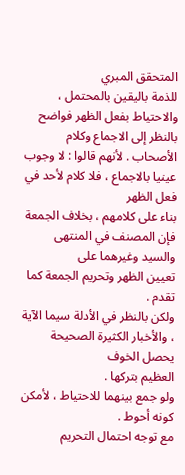المتحقق المبري
للذمة باليقين بالمحتمل ، والاحتياط بفعل الظهر فواضح بالنظر إلى الاجماع وكلام
الأصحاب . لأنهم قالوا : لا وجوب عينيا بالاجماع ، فلا كلام لأحد في فعل الظهر
بناء على كلامهم ، بخلاف الجمعة فإن المصنف في المنتهى والسيد وغيرهما على
تعيين الظهر وتحريم الجمعة كما تقدم .
ولكن بالنظر في الأدلة سيما الآية ، والأخبار الكثيرة الصحيحة يحصل الخوف
العظيم بتركها .
ولو جمع بينهما للاحتياط ، لأمكن كونه أحوط .
مع توجه احتمال التحريم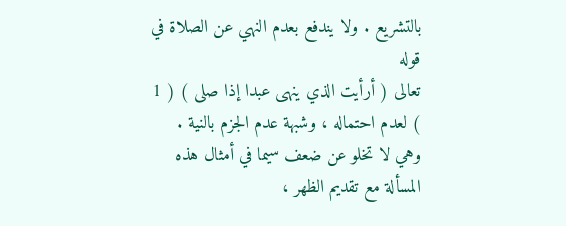بالتشريع . ولا يندفع بعدم النهي عن الصلاة في قوله
تعالى ( أرأيت الذي ينهى عبدا إذا صلى ) ( 1 ) لعدم احتماله ، وشبهة عدم الجزم بالنية .
وهي لا تخلو عن ضعف سيما في أمثال هذه المسألة مع تقديم الظهر ،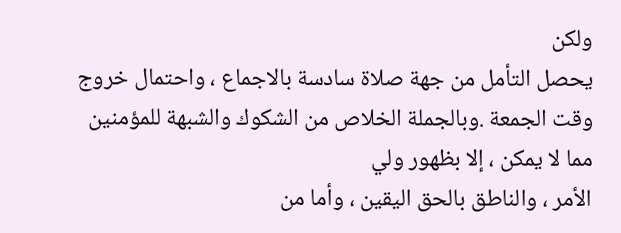ولكن
يحصل التأمل من جهة صلاة سادسة بالاجماع ، واحتمال خروج وقت الجمعة .وبالجملة الخلاص من الشكوك والشبهة للمؤمنين مما لا يمكن ، إلا بظهور ولي
الأمر ، والناطق بالحق اليقين ، وأما من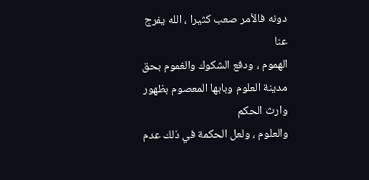دونه فالأمر صعب كثيرا ، الله يفرج عنا
الهموم ، ودفع الشكوك والغموم بحق مدينة العلوم وبابها المعصوم بظهور وارث الحكم
والعلوم ، ولعل الحكمة في ذلك عدم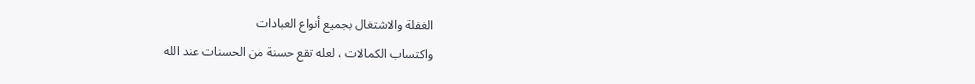الغفلة والاشتغال بجميع أنواع العبادات
واكتساب الكمالات ، لعله تقع حسنة من الحسنات عند الله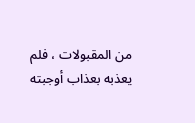من المقبولات ، فلم
يعذبه بعذاب أوجبته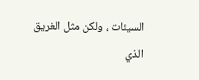السيئات ، ولكن مثل الغريق الذي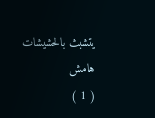يتشبث بالحشيشات
هامش
( 1 )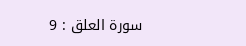سورة العلق : 9